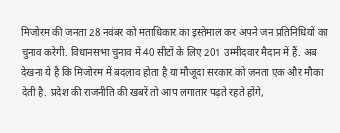मिजोरम की जनता 28 नवंबर को मताधिकार का इस्तेमाल कर अपने जन प्रतिनिधियों का चुनाव करेगी. विधानसभा चुनाव में 40 सीटों के लिए 201 उम्मीदवार मैदान में हैं. अब देखना ये है कि मिजोरम में बदलाव होता है या मौजूदा सरकार को जनता एक और मौका देती है. प्रदेश की राजनीति की खबरें तो आप लगातार पढ़ते रहते होंगे,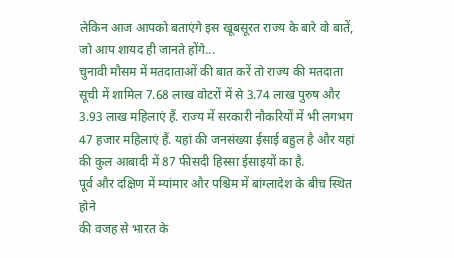लेकिन आज आपको बताएंगे इस खूबसूरत राज्य के बारे वो बातें, जो आप शायद ही जानते होंगे...
चुनावी मौसम में मतदाताओं की बात करें तो राज्य की मतदाता सूची में शामिल 7.68 लाख वोटरों में से 3.74 लाख पुरुष और 3.93 लाख महिलाएं हैं. राज्य में सरकारी नौकरियों में भी लगभग 47 हजार महिलाएं हैं. यहां की जनसंख्या ईसाई बहुल है और यहां की कुल आबादी में 87 फीसदी हिस्सा ईसाइयों का है.
पूर्व और दक्षिण में म्यांमार और पश्चिम में बांग्लादेश के बीच स्थित होने
की वजह से भारत के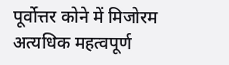पूर्वोत्तर कोने में मिजोरम अत्यधिक महत्वपूर्ण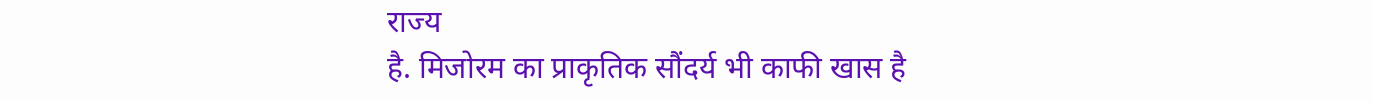राज्य
है. मिजोरम का प्राकृतिक सौंदर्य भी काफी खास है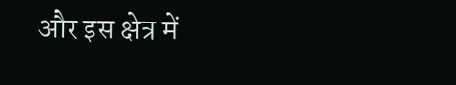और इस क्षेत्र में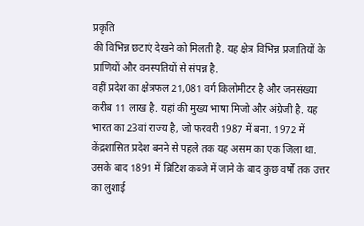प्रकृति
की विभिन्न छटाएं देखने को मिलती है. यह क्षेत्र विभिन्न प्रजातियों के
प्राणियों और वनस्पतियों से संपन्न है.
वहीं प्रदेश का क्षेत्रफल 21,081 वर्ग किलोमीटर है और जनसंख्या करीब 11 लाख है. यहां की मुख्य भाषा मिजो और अंग्रेजी है. यह भारत का 23वां राज्य है, जो फरवरी 1987 में बना. 1972 में केंद्रशासित प्रदेश बनने से पहले तक यह असम का एक जिला था.
उसके बाद 1891 में ब्रिटिश कब्जे में जाने के बाद कुछ वर्षों तक उत्तर का लुशाई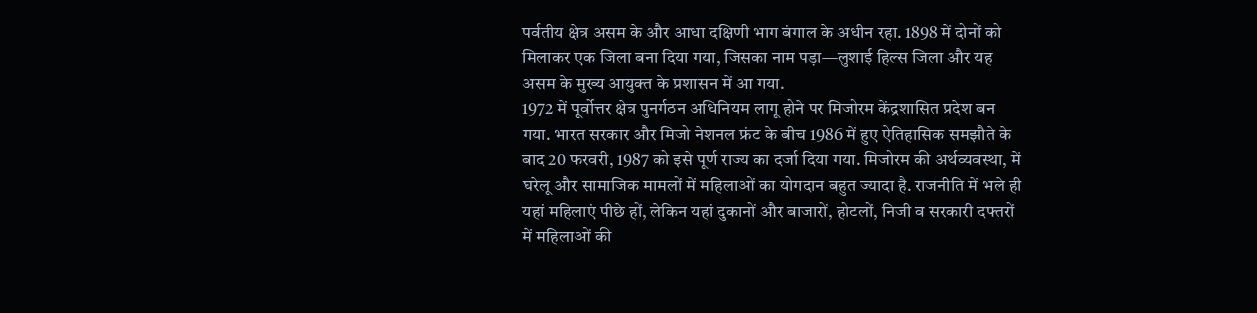पर्वतीय क्षेत्र असम के और आधा दक्षिणी भाग बंगाल के अधीन रहा. 1898 में दोनों को मिलाकर एक जिला बना दिया गया, जिसका नाम पड़ा—लुशाई हिल्स जिला और यह असम के मुख्य आयुक्त के प्रशासन में आ गया.
1972 में पूर्वोत्तर क्षेत्र पुनर्गठन अधिनियम लागू होने पर मिजोरम केंद्रशासित प्रदेश बन गया. भारत सरकार और मिजो नेशनल फ्रंट के बीच 1986 में हुए ऐतिहासिक समझौते के बाद 20 फरवरी, 1987 को इसे पूर्ण राज्य का दर्जा दिया गया. मिजोरम की अर्थव्यवस्था, में घरेलू और सामाजिक मामलों में महिलाओं का योगदान बहुत ज्यादा है. राजनीति में भले ही यहां महिलाएं पीछे हों, लेकिन यहां दुकानों और बाजारों, होटलों, निजी व सरकारी दफ्तरों में महिलाओं की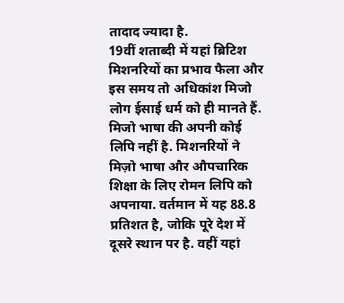तादाद ज्यादा है.
19वीं शताब्दी में यहां ब्रिटिश मिशनरियों का प्रभाव फैला और इस समय तो अधिकांश मिजो लोग ईसाई धर्म को ही मानते हैं. मिजो भाषा की अपनी कोई लिपि नहीं है. मिशनरियों ने मिज़ो भाषा और औपचारिक शिक्षा के लिए रोमन लिपि को अपनाया. वर्तमान में यह 88.8 प्रतिशत है, जोकि पूरे देश में दूसरे स्थान पर है. वहीं यहां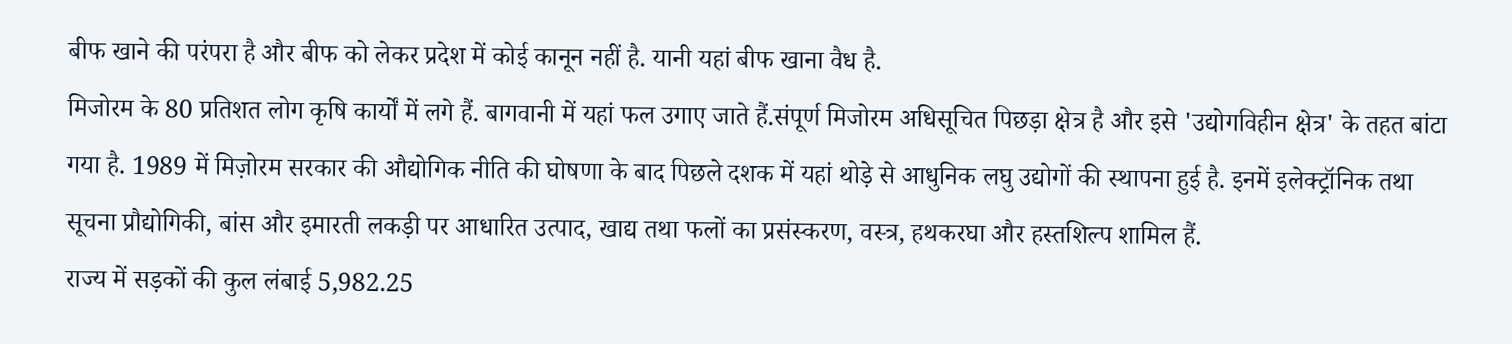बीफ खाने की परंपरा है और बीफ को लेकर प्रदेश में कोई कानून नहीं है. यानी यहां बीफ खाना वैध है.
मिजोरम के 80 प्रतिशत लोग कृषि कार्यों में लगे हैं. बागवानी में यहां फल उगाए जाते हैं.संपूर्ण मिजोरम अधिसूचित पिछड़ा क्षेत्र है और इसे 'उद्योगविहीन क्षेत्र' के तहत बांटा गया है. 1989 में मिज़ोरम सरकार की औद्योगिक नीति की घोषणा के बाद पिछले दशक में यहां थोड़े से आधुनिक लघु उद्योगों की स्थापना हुई है. इनमें इलेक्ट्रॉनिक तथा सूचना प्रौद्योगिकी, बांस और इमारती लकड़ी पर आधारित उत्पाद, खाद्य तथा फलों का प्रसंस्करण, वस्त्र, हथकरघा और हस्तशिल्प शामिल हैं.
राज्य में सड़कों की कुल लंबाई 5,982.25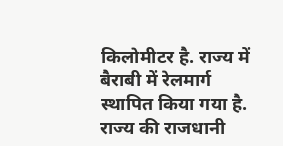किलोमीटर है. राज्य में बैराबी में रेलमार्ग स्थापित किया गया है. राज्य की राजधानी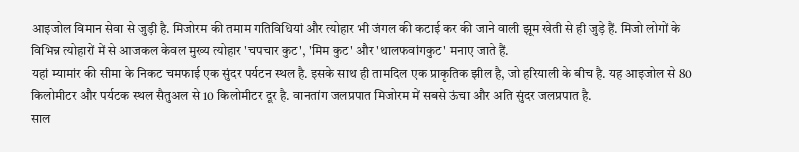आइजोल विमान सेवा से जुड़ी है. मिजोरम की तमाम गतिविधियां और त्योहार भी जंगल की कटाई कर की जाने वाली झूम खेती से ही जुड़े हैं. मिजो लोगों के विभिन्न त्योहारों में से आजकल केवल मुख्य त्योहार 'चपचार कुट', 'मिम कुट' और 'थालफवांगकुट' मनाए जाते हैं.
यहां म्यामांर की सीमा के निकट चमफाई एक सुंदर पर्यटन स्थल है. इसके साथ ही तामदिल एक प्राकृतिक झील है, जो हरियाली के बीच है. यह आइजोल से 80 किलोमीटर और पर्यटक स्थल सैतुअल से 10 किलोमीटर दूर है. वानतांग जलप्रपात मिजोरम में सबसे ऊंचा और अति सुंदर जलप्रपात है.
साल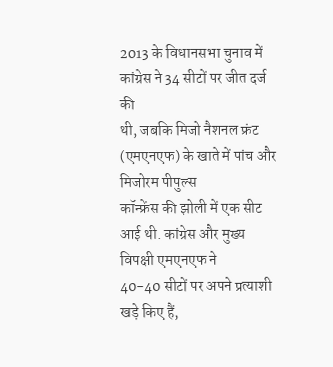2013 के विधानसभा चुनाव में कांग्रेस ने 34 सीटों पर जीत दर्ज की
थी, जबकि मिजो नैशनल फ्रंट (एमएनएफ) के खाते में पांच और मिजोरम पीपुल्स
कॉन्फ्रेंस की झोली में एक सीट आई थी. कांग्रेस और मुख्य विपक्षी एमएनएफ ने
40-40 सीटों पर अपने प्रत्याशी खड़े किए हैं,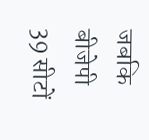जबकि बीजेपी 39 सीटों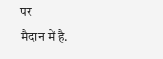पर
मैदान में है.